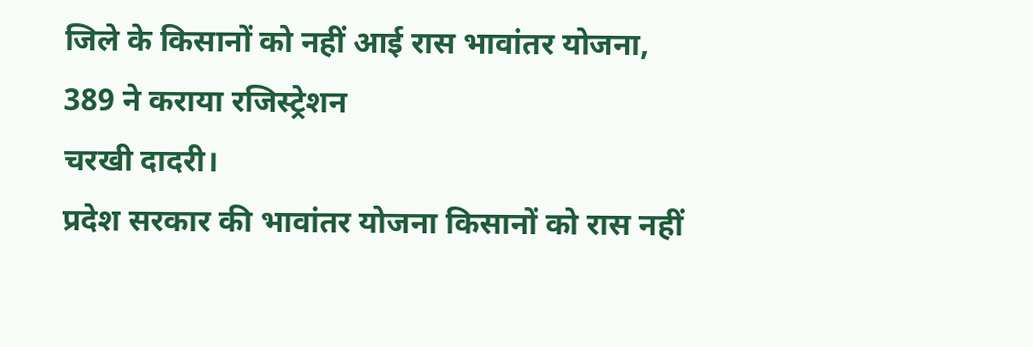जिले के किसानों को नहीं आई रास भावांतर योजना, 389 ने कराया रजिस्ट्रेशन
चरखी दादरी।
प्रदेश सरकार की भावांतर योजना किसानों को रास नहीं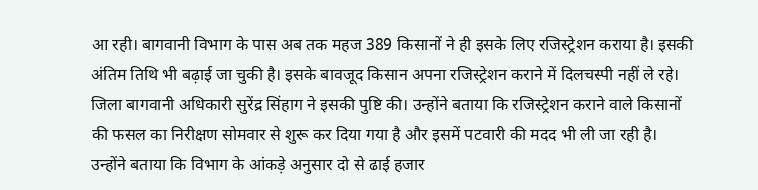आ रही। बागवानी विभाग के पास अब तक महज 389 किसानों ने ही इसके लिए रजिस्ट्रेशन कराया है। इसकी अंतिम तिथि भी बढ़ाई जा चुकी है। इसके बावजूद किसान अपना रजिस्ट्रेशन कराने में दिलचस्पी नहीं ले रहे। जिला बागवानी अधिकारी सुरेंद्र सिंहाग ने इसकी पुष्टि की। उन्होंने बताया कि रजिस्ट्रेशन कराने वाले किसानों की फसल का निरीक्षण सोमवार से शुरू कर दिया गया है और इसमें पटवारी की मदद भी ली जा रही है। उन्होंने बताया कि विभाग के आंकड़े अनुसार दो से ढाई हजार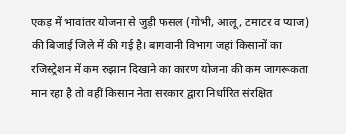एकड़ में भावांतर योजना से जुड़ी फसल (गोभी, आलू, टमाटर व प्याज) की बिजाई जिले में की गई है। बागवानी विभाग जहां किसानों का रजिस्ट्रेशन में कम रुझान दिखाने का कारण योजना की कम जागरूकता मान रहा है तो वहीं किसान नेता सरकार द्वारा निर्धारित संरक्षित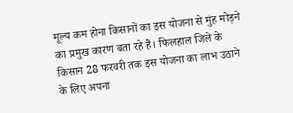मूल्य कम होना किसानों का इस योजना से मुंह मोड़ने का प्रमुख कारण बता रहे हैं। फिलहाल जिले के किसान 28 फरवरी तक इस योजना का लाभ उठाने के लिए अपना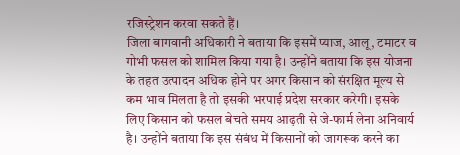रजिस्ट्रेशन करवा सकते हैं।
जिला बागवानी अधिकारी ने बताया कि इसमें प्याज, आलू, टमाटर व गोभी फसल को शामिल किया गया है। उन्होंने बताया कि इस योजना के तहत उत्पादन अधिक होने पर अगर किसान को संरक्षित मूल्य से कम भाव मिलता है तो इसकी भरपाई प्रदेश सरकार करेगी। इसके लिए किसान को फसल बेचते समय आढ़ती से जे-फार्म लेना अनिवार्य है। उन्होंने बताया कि इस संबंध में किसानों को जागरूक करने का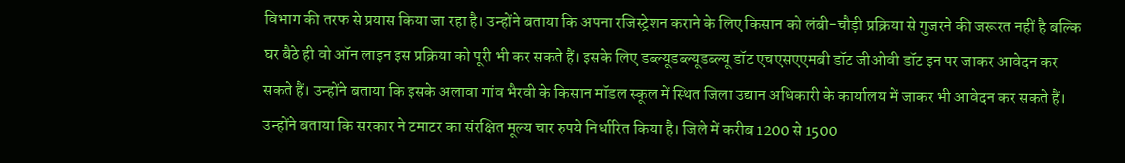विभाग की तरफ से प्रयास किया जा रहा है। उन्होंने बताया कि अपना रजिस्ट्रेशन कराने के लिए किसान को लंबी-चौड़ी प्रक्रिया से गुजरने की जरूरत नहीं है बल्कि घर बैठे ही वो ऑन लाइन इस प्रक्रिया को पूरी भी कर सकते हैं। इसके लिए डब्ल्यूडब्ल्यूडब्ल्यू डॉट एचएसएएमबी डॉट जीओवी डॉट इन पर जाकर आवेदन कर सकते हैं। उन्होंने बताया कि इसके अलावा गांव भैरवी के किसान मॉडल स्कूल में स्थित जिला उद्यान अधिकारी के कार्यालय में जाकर भी आवेदन कर सकते हैं।
उन्होंने बताया कि सरकार ने टमाटर का संरक्षित मूल्य चार रुपये निर्धारित किया है। जिले में करीब 1200 से 1500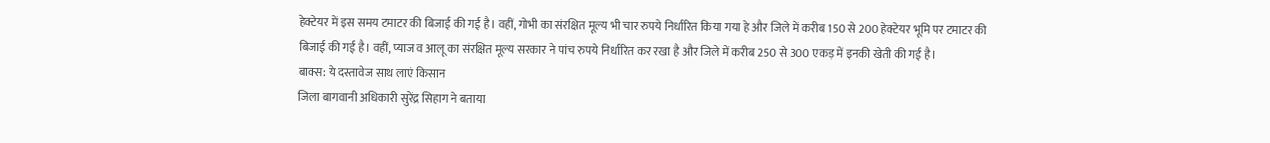हेक्टेयर में इस समय टमाटर की बिजाई की गई है। वहीं, गोभी का संरक्षित मूल्य भी चार रुपये निर्धारित किया गया हे और जिले में करीब 150 से 200 हेक्टेयर भूमि पर टमाटर की बिजाई की गई है। वहीं, प्याज व आलू का संरक्षित मूल्य सरकार ने पांच रुपये निर्धारित कर रखा है और जिले में करीब 250 से 300 एकड़ में इनकी खेती की गई है।
बाक्स: ये दस्तावेज साथ लाएं किसान
जिला बागवानी अधिकारी सुरेंद्र सिहाग ने बताया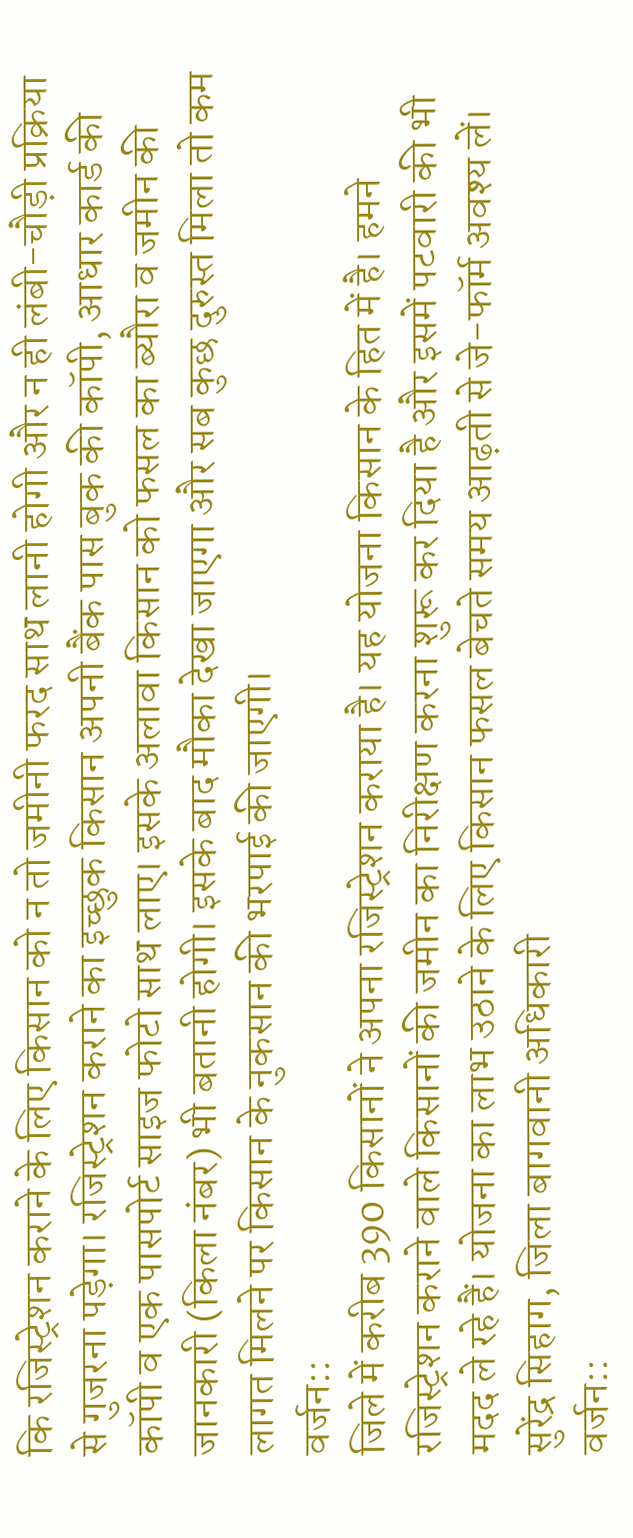कि रजिस्ट्रेशन कराने के लिए किसान को न तो जमीनी फरद साथ लानी होगी और न ही लंबी-चौड़ी प्रक्रिया से गुजरना पड़ेगा। रजिस्ट्रेशन कराने का इच्छुक किसान अपनी बैंक पास बुक की कॉपी, आधार कार्ड की कॉपी व एक पासपोर्ट साइज फोटो साथ लाए। इसके अलावा किसान को फसल का ब्यौरा व जमीन की जानकारी (किला नंबर) भी बतानी होगी। इसके बाद मौका देखा जाएगा और सब कुछ दुरुस्त मिला तो कम लागत मिलने पर किसान के नुकसान की भरपाई की जाएगी।
वर्जन::
जिले में करीब 390 किसानों ने अपना रजिस्ट्रेशन कराया है। यह योजना किसान के हित में है। हमने रजिस्ट्रेशन कराने वाले किसानों की जमीन का निरीक्षण करना शुरू कर दिया है और इसमें पटवारी की भी मदद ले रहे हैं। योजना का लाभ उठाने के लिए किसान फसल बेचते समय आढ़ती से जे-फॉर्म अवश्य लें।
सुरेंद्र सिहाग, जिला बागवानी अधिकारी
वर्जन::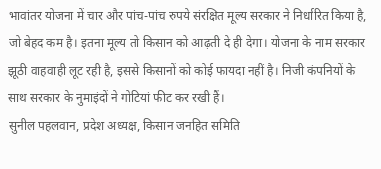भावांतर योजना में चार और पांच-पांच रुपये संरक्षित मूल्य सरकार ने निर्धारित किया है, जो बेहद कम है। इतना मूल्य तो किसान को आढ़ती दे ही देगा। योजना के नाम सरकार झूठी वाहवाही लूट रही है, इससे किसानों को कोई फायदा नहीं है। निजी कंपनियों के साथ सरकार के नुमाइंदों ने गोटियां फीट कर रखी हैं।
सुनील पहलवान, प्रदेश अध्यक्ष, किसान जनहित समिति